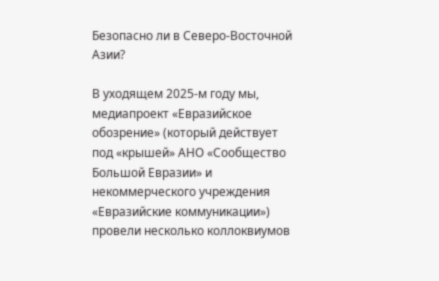Безопасно ли в Северо-Восточной Азии?

В уходящем 2025-м году мы, медиапроект «Евразийское обозрение» (который действует под «крышей» АНО «Сообщество Большой Евразии» и некоммерческого учреждения «Евразийские коммуникации») провели несколько коллоквиумов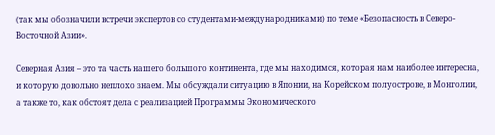(так мы обозначили встречи экспертов со студентами-международниками) по теме «Безопасность в Северо-Восточной Азии».

Северная Азия – это та часть нашего большого континента, где мы находимся, которая нам наиболее интересна, и которую довольно неплохо знаем. Мы обсуждали ситуацию в Японии, на Корейском полуострове, в Монголии, а также то, как обстоят дела с реализацией Программы Экономического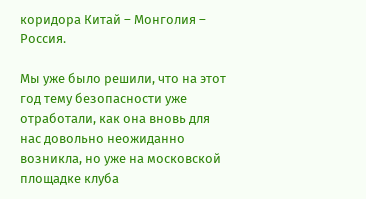коридора Китай – Монголия – Россия.

Мы уже было решили, что на этот год тему безопасности уже отработали, как она вновь для нас довольно неожиданно возникла, но уже на московской площадке клуба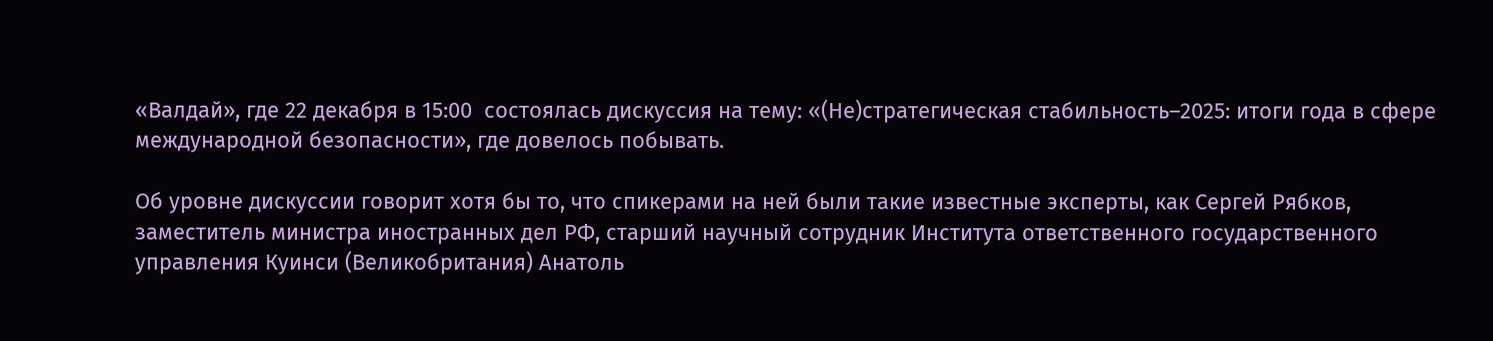«Валдай», где 22 декабря в 15:00  состоялась дискуссия на тему: «(Не)стратегическая стабильность–2025: итоги года в сфере международной безопасности», где довелось побывать.

Об уровне дискуссии говорит хотя бы то, что спикерами на ней были такие известные эксперты, как Сергей Рябков, заместитель министра иностранных дел РФ, старший научный сотрудник Института ответственного государственного управления Куинси (Великобритания) Анатоль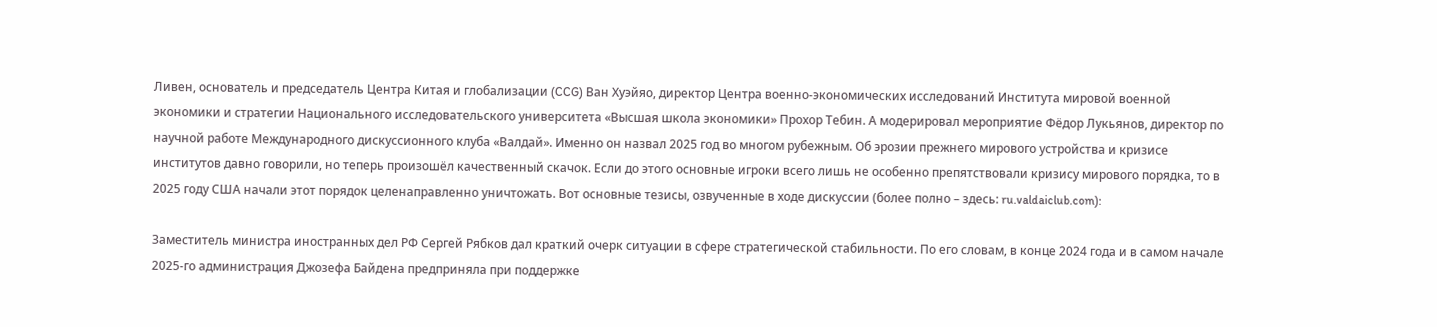Ливен, основатель и председатель Центра Китая и глобализации (CCG) Ван Хуэйяо, директор Центра военно-экономических исследований Института мировой военной экономики и стратегии Национального исследовательского университета «Высшая школа экономики» Прохор Тебин. А модерировал мероприятие Фёдор Лукьянов, директор по научной работе Международного дискуссионного клуба «Валдай». Именно он назвал 2025 год во многом рубежным. Об эрозии прежнего мирового устройства и кризисе институтов давно говорили, но теперь произошёл качественный скачок. Если до этого основные игроки всего лишь не особенно препятствовали кризису мирового порядка, то в 2025 году США начали этот порядок целенаправленно уничтожать. Вот основные тезисы, озвученные в ходе дискуссии (более полно – здесь: ru.valdaiclub.com):

Заместитель министра иностранных дел РФ Сергей Рябков дал краткий очерк ситуации в сфере стратегической стабильности. По его словам, в конце 2024 года и в самом начале 2025-го администрация Джозефа Байдена предприняла при поддержке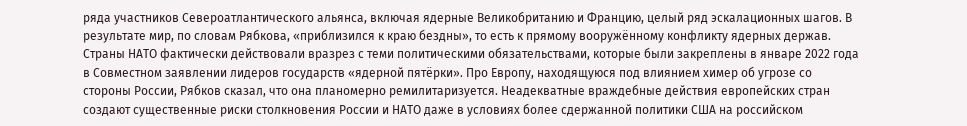ряда участников Североатлантического альянса, включая ядерные Великобританию и Францию, целый ряд эскалационных шагов. В результате мир, по словам Рябкова, «приблизился к краю бездны», то есть к прямому вооружённому конфликту ядерных держав. Страны НАТО фактически действовали вразрез с теми политическими обязательствами, которые были закреплены в январе 2022 года в Совместном заявлении лидеров государств «ядерной пятёрки». Про Европу, находящуюся под влиянием химер об угрозе со стороны России, Рябков сказал, что она планомерно ремилитаризуется. Неадекватные враждебные действия европейских стран создают существенные риски столкновения России и НАТО даже в условиях более сдержанной политики США на российском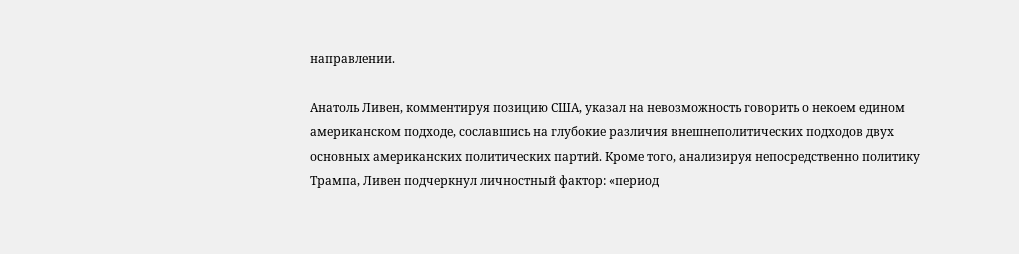направлении.

Анатоль Ливен, комментируя позицию США, указал на невозможность говорить о некоем едином американском подходе, сославшись на глубокие различия внешнеполитических подходов двух основных американских политических партий. Кроме того, анализируя непосредственно политику Трампа, Ливен подчеркнул личностный фактор: «период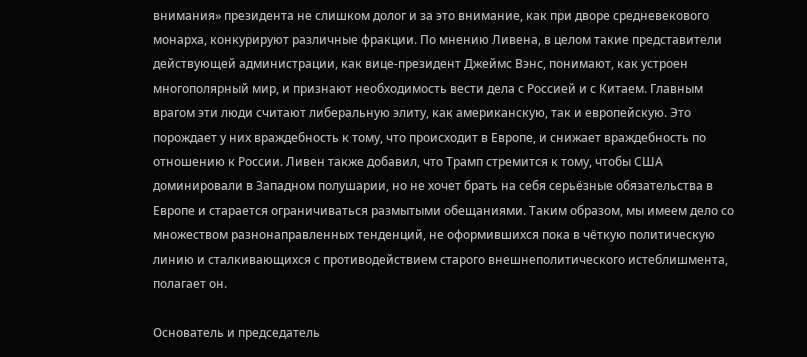внимания» президента не слишком долог и за это внимание, как при дворе средневекового монарха, конкурируют различные фракции. По мнению Ливена, в целом такие представители действующей администрации, как вице-президент Джеймс Вэнс, понимают, как устроен многополярный мир, и признают необходимость вести дела с Россией и с Китаем. Главным врагом эти люди считают либеральную элиту, как американскую, так и европейскую. Это порождает у них враждебность к тому, что происходит в Европе, и снижает враждебность по отношению к России. Ливен также добавил, что Трамп стремится к тому, чтобы США доминировали в Западном полушарии, но не хочет брать на себя серьёзные обязательства в Европе и старается ограничиваться размытыми обещаниями. Таким образом, мы имеем дело со множеством разнонаправленных тенденций, не оформившихся пока в чёткую политическую линию и сталкивающихся с противодействием старого внешнеполитического истеблишмента, полагает он.

Основатель и председатель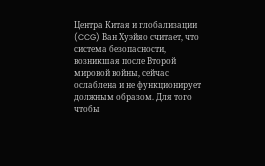Центра Китая и глобализации (CCG) Ван Хуэйяо считает, что система безопасности, возникшая после Второй мировой войны, сейчас ослаблена и не функционирует должным образом. Для того чтобы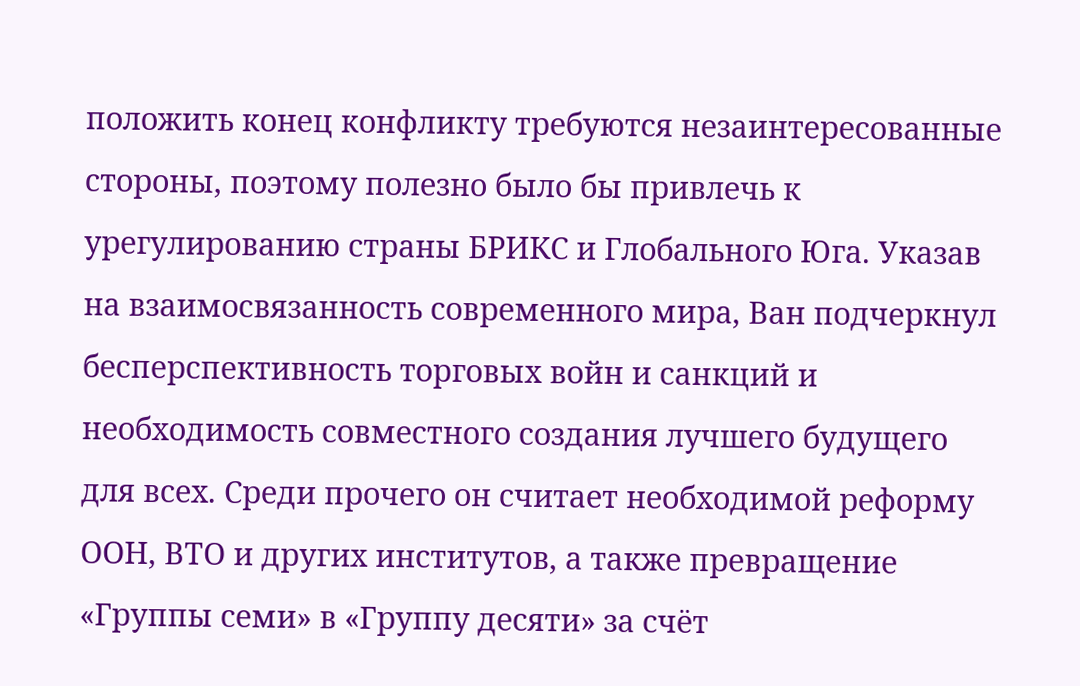положить конец конфликту требуются незаинтересованные стороны, поэтому полезно было бы привлечь к урегулированию страны БРИКС и Глобального Юга. Указав на взаимосвязанность современного мира, Ван подчеркнул бесперспективность торговых войн и санкций и необходимость совместного создания лучшего будущего для всех. Среди прочего он считает необходимой реформу ООН, ВТО и других институтов, а также превращение «Группы семи» в «Группу десяти» за счёт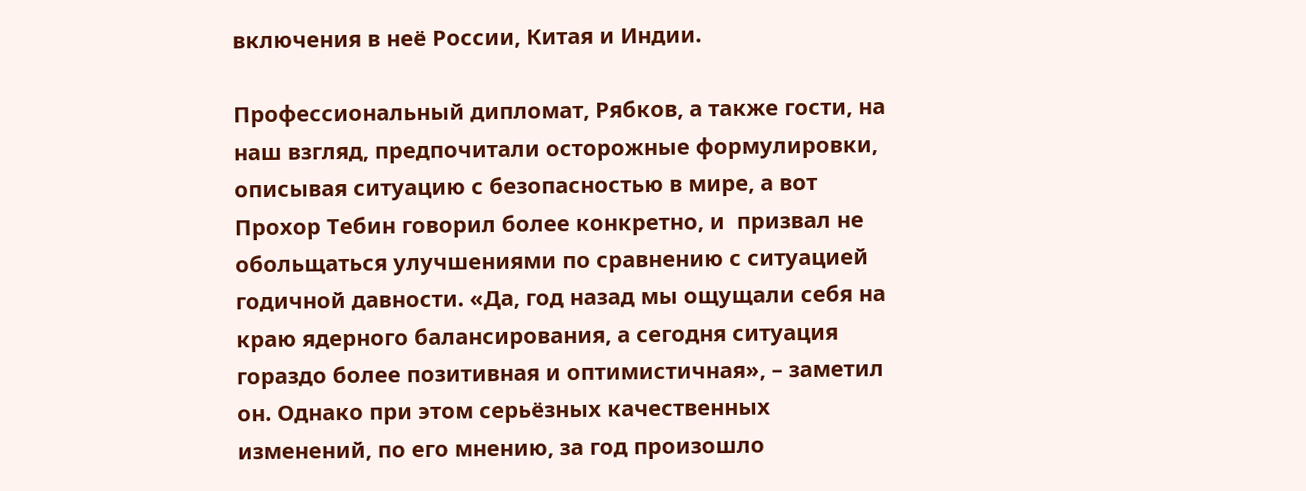включения в неё России, Китая и Индии.

Профессиональный дипломат, Рябков, а также гости, на наш взгляд, предпочитали осторожные формулировки, описывая ситуацию с безопасностью в мире, а вот Прохор Тебин говорил более конкретно, и  призвал не обольщаться улучшениями по сравнению с ситуацией годичной давности. «Да, год назад мы ощущали себя на краю ядерного балансирования, а сегодня ситуация гораздо более позитивная и оптимистичная», – заметил он. Однако при этом серьёзных качественных изменений, по его мнению, за год произошло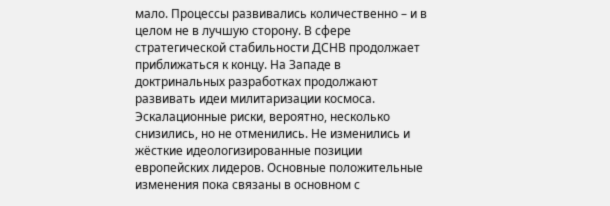мало. Процессы развивались количественно – и в целом не в лучшую сторону. В сфере стратегической стабильности ДСНВ продолжает приближаться к концу. На Западе в доктринальных разработках продолжают развивать идеи милитаризации космоса. Эскалационные риски, вероятно, несколько снизились, но не отменились. Не изменились и жёсткие идеологизированные позиции европейских лидеров. Основные положительные изменения пока связаны в основном с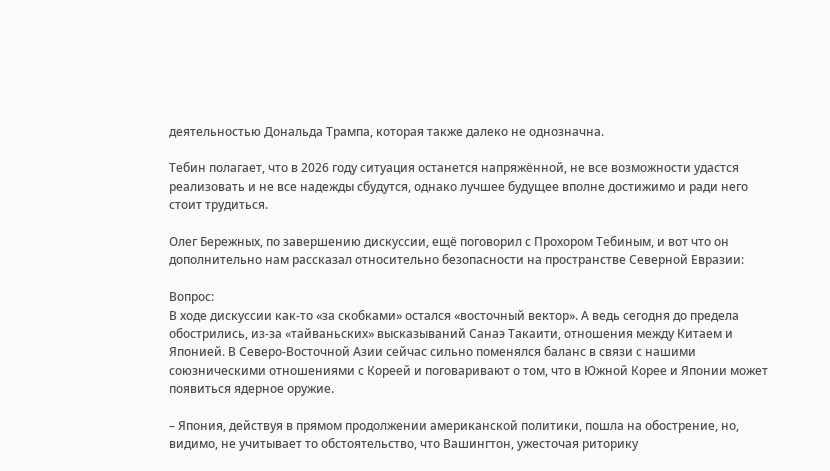деятельностью Дональда Трампа, которая также далеко не однозначна.

Тебин полагает, что в 2026 году ситуация останется напряжённой, не все возможности удастся реализовать и не все надежды сбудутся, однако лучшее будущее вполне достижимо и ради него стоит трудиться.

Олег Бережных, по завершению дискуссии, ещё поговорил с Прохором Тебиным, и вот что он дополнительно нам рассказал относительно безопасности на пространстве Северной Евразии:

Вопрос:
В ходе дискуссии как-то «за скобками» остался «восточный вектор». А ведь сегодня до предела обострились, из-за «тайваньских» высказываний Санаэ Такаити, отношения между Китаем и Японией. В Северо-Восточной Азии сейчас сильно поменялся баланс в связи с нашими союзническими отношениями с Кореей и поговаривают о том, что в Южной Корее и Японии может появиться ядерное оружие.

– Япония, действуя в прямом продолжении американской политики, пошла на обострение, но, видимо, не учитывает то обстоятельство, что Вашингтон, ужесточая риторику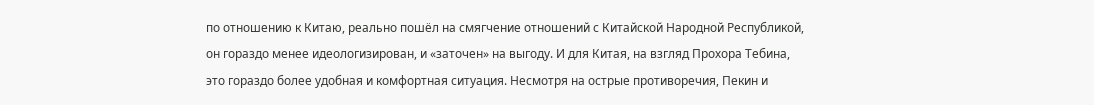по отношению к Китаю, реально пошёл на смягчение отношений с Китайской Народной Республикой, он гораздо менее идеологизирован, и «заточен» на выгоду. И для Китая, на взгляд Прохора Тебина, это гораздо более удобная и комфортная ситуация. Несмотря на острые противоречия, Пекин и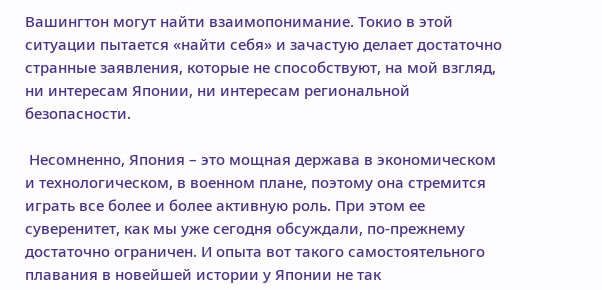Вашингтон могут найти взаимопонимание. Токио в этой ситуации пытается «найти себя» и зачастую делает достаточно странные заявления, которые не способствуют, на мой взгляд, ни интересам Японии, ни интересам региональной безопасности.

 Несомненно, Япония – это мощная держава в экономическом и технологическом, в военном плане, поэтому она стремится играть все более и более активную роль. При этом ее суверенитет, как мы уже сегодня обсуждали, по-прежнему достаточно ограничен. И опыта вот такого самостоятельного плавания в новейшей истории у Японии не так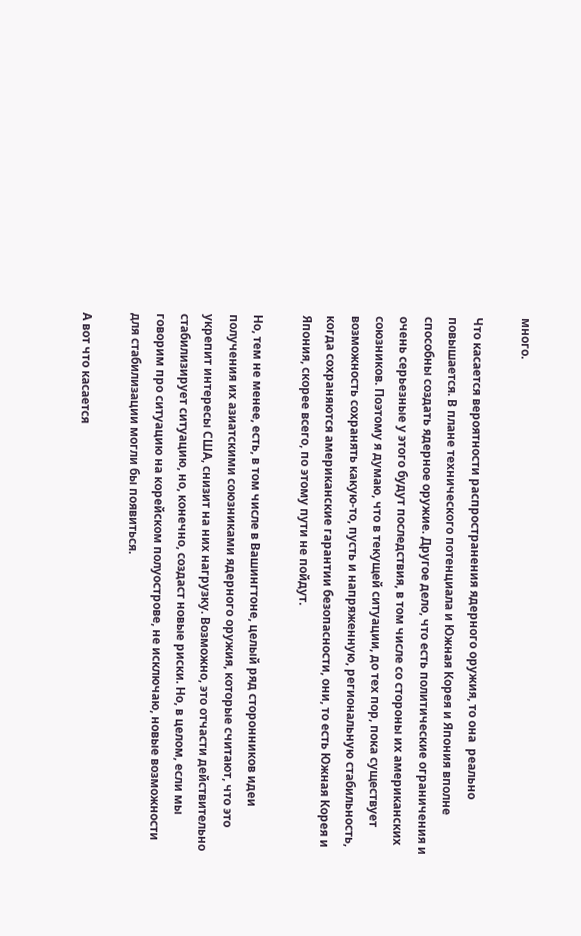много.

Что касается вероятности распространения ядерного оружия, то она  реально повышается. В плане технического потенциала и Южная Корея и Япония вполне способны создать ядерное оружие. Другое дело, что есть политические ограничения и очень серьезные у этого будут последствия, в том числе со стороны их американских союзников. Поэтому я думаю, что в текущей ситуации, до тех пор, пока существует возможность сохранять какую-то, пусть и напряженную, региональную стабильность, когда сохраняются американские гарантии безопасности, они, то есть Южная Корея и Япония, скорее всего, по этому пути не пойдут.

Но, тем не менее, есть, в том числе в Вашингтоне, целый ряд сторонников идеи получения их азиатскими союзниками ядерного оружия, которые считают, что это укрепит интересы США, снизит на них нагрузку. Возможно, это отчасти действительно стабилизирует ситуацию, но, конечно, создаст новые риски. Но, в целом, если мы говорим про ситуацию на корейском полуострове, не исключаю, новые возможности для стабилизации могли бы появиться.

А вот что касается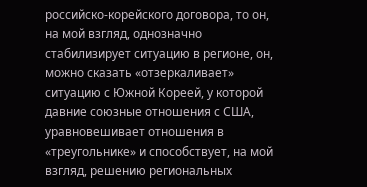российско-корейского договора, то он, на мой взгляд, однозначно стабилизирует ситуацию в регионе, он, можно сказать «отзеркаливает» ситуацию с Южной Кореей, у которой давние союзные отношения с США, уравновешивает отношения в «треугольнике» и способствует, на мой взгляд, решению региональных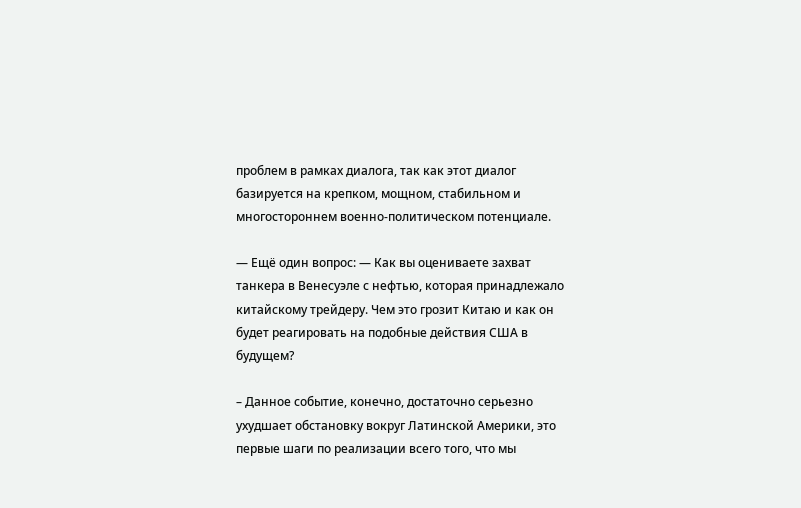проблем в рамках диалога, так как этот диалог базируется на крепком, мощном, стабильном и многостороннем военно-политическом потенциале.

— Ещё один вопрос: — Как вы оцениваете захват танкера в Венесуэле с нефтью, которая принадлежало китайскому трейдеру. Чем это грозит Китаю и как он будет реагировать на подобные действия США в будущем?

– Данное событие, конечно, достаточно серьезно ухудшает обстановку вокруг Латинской Америки, это первые шаги по реализации всего того, что мы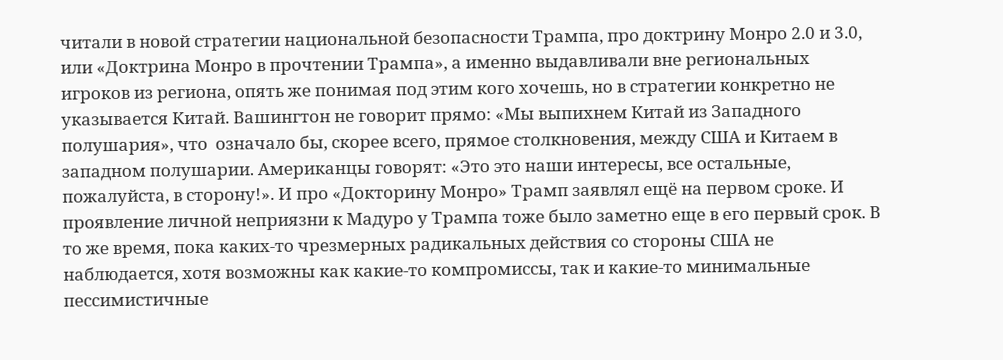читали в новой стратегии национальной безопасности Трампа, про доктрину Монро 2.0 и 3.0, или «Доктрина Монро в прочтении Трампа», а именно выдавливали вне региональных игроков из региона, опять же понимая под этим кого хочешь, но в стратегии конкретно не указывается Китай. Вашингтон не говорит прямо: «Мы выпихнем Китай из Западного полушария», что  означало бы, скорее всего, прямое столкновения, между США и Китаем в западном полушарии. Американцы говорят: «Это это наши интересы, все остальные, пожалуйста, в сторону!». И про «Докторину Монро» Трамп заявлял ещё на первом сроке. И проявление личной неприязни к Мадуро у Трампа тоже было заметно еще в его первый срок. В то же время, пока каких-то чрезмерных радикальных действия со стороны США не наблюдается, хотя возможны как какие-то компромиссы, так и какие-то минимальные пессимистичные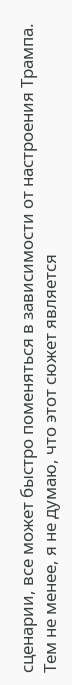сценарии, все может быстро поменяться в зависимости от настроения Трампа. Тем не менее, я не думаю, что этот сюжет является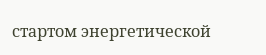стартом энергетической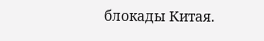блокады Китая.